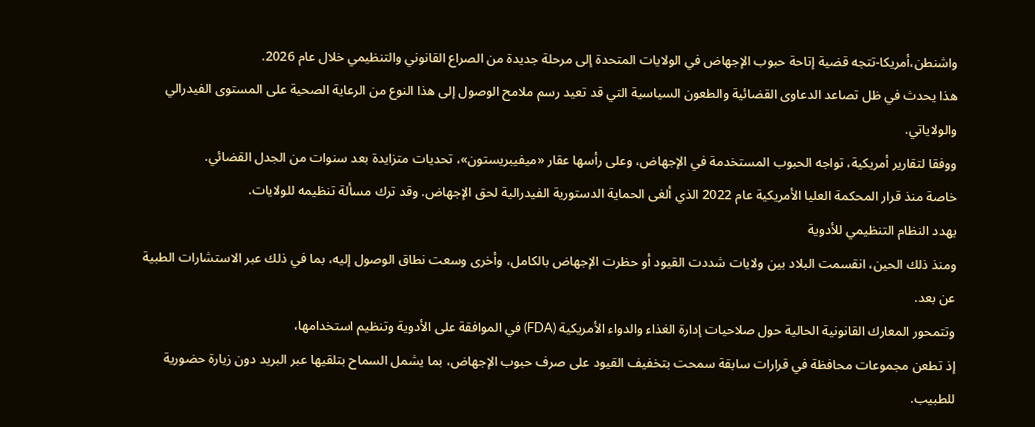واشنطن،أمريكا-تتجه قضية إتاحة حبوب الإجهاض في الولايات المتحدة إلى مرحلة جديدة من الصراع القانوني والتنظيمي خلال عام 2026.
هذا يحدث في ظل تصاعد الدعاوى القضائية والطعون السياسية التي قد تعيد رسم ملامح الوصول إلى هذا النوع من الرعاية الصحية على المستوى الفيدرالي والولاياتي.
ووفقا لتقارير أمريكية، تواجه الحبوب المستخدمة في الإجهاض، وعلى رأسها عقار «ميفيبريستون»، تحديات متزايدة بعد سنوات من الجدل القضائي.
خاصة منذ قرار المحكمة العليا الأمريكية عام 2022 الذي ألغى الحماية الدستورية الفيدرالية لحق الإجهاض. وقد ترك مسألة تنظيمه للولايات.
يهدد النظام التنظيمي للأدوية
ومنذ ذلك الحين، انقسمت البلاد بين ولايات شددت القيود أو حظرت الإجهاض بالكامل، وأخرى وسعت نطاق الوصول إليه، بما في ذلك عبر الاستشارات الطبية عن بعد.
وتتمحور المعارك القانونية الحالية حول صلاحيات إدارة الغذاء والدواء الأمريكية (FDA) في الموافقة على الأدوية وتنظيم استخدامها،
إذ تطعن مجموعات محافظة في قرارات سابقة سمحت بتخفيف القيود على صرف حبوب الإجهاض، بما يشمل السماح بتلقيها عبر البريد دون زيارة حضورية للطبيب.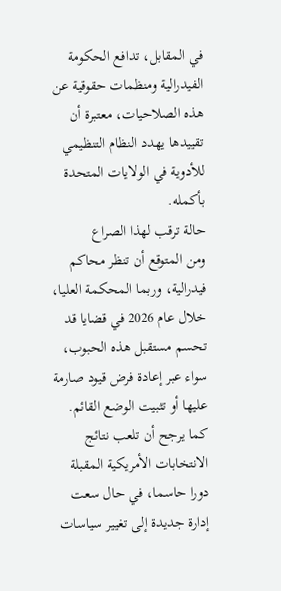في المقابل، تدافع الحكومة الفيدرالية ومنظمات حقوقية عن هذه الصلاحيات، معتبرة أن تقييدها يهدد النظام التنظيمي للأدوية في الولايات المتحدة بأكمله.
حالة ترقب لهذا الصراع
ومن المتوقع أن تنظر محاكم فيدرالية، وربما المحكمة العليا، خلال عام 2026 في قضايا قد تحسم مستقبل هذه الحبوب، سواء عبر إعادة فرض قيود صارمة عليها أو تثبيت الوضع القائم.
كما يرجح أن تلعب نتائج الانتخابات الأمريكية المقبلة دورا حاسما، في حال سعت إدارة جديدة إلى تغيير سياسات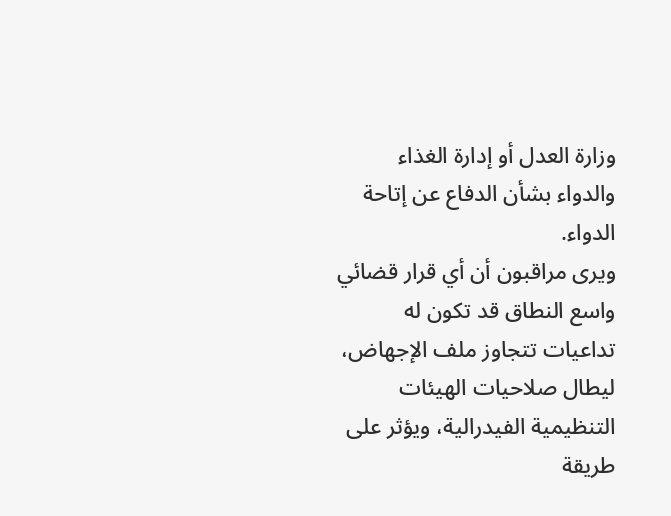وزارة العدل أو إدارة الغذاء والدواء بشأن الدفاع عن إتاحة الدواء.
ويرى مراقبون أن أي قرار قضائي واسع النطاق قد تكون له تداعيات تتجاوز ملف الإجهاض، ليطال صلاحيات الهيئات التنظيمية الفيدرالية، ويؤثر على طريقة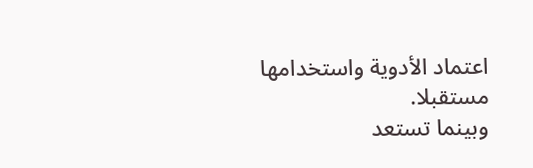اعتماد الأدوية واستخدامها مستقبلا.
وبينما تستعد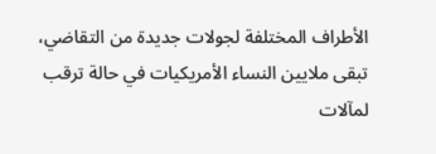الأطراف المختلفة لجولات جديدة من التقاضي، تبقى ملايين النساء الأمريكيات في حالة ترقب لمآلات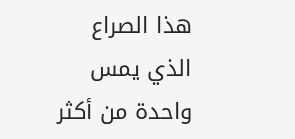هذا الصراع الذي يمس واحدة من أكثر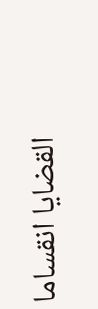القضايا انقساما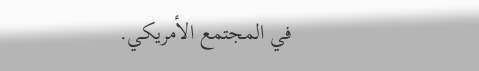في المجتمع الأمريكي.